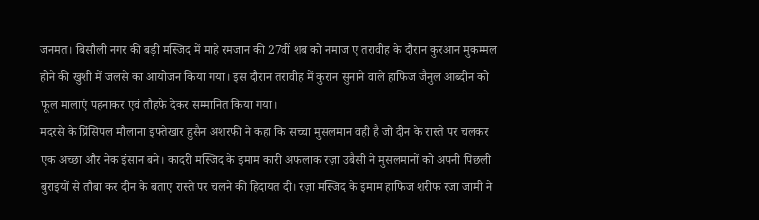जनमत। बिसौली नगर की बड़ी मस्जिद में माहे रमजान की 27वीं शब को नमाज ए तरावीह के दौरान कुरआन मुकम्मल होने की खुशी में जलसे का आयोजन किया गया। इस दौरान तरावीह में कुरान सुनाने वाले हाफिज जैनुल आब्दीन को फूल मालाएं पहनाकर एवं तौहफे देकर सम्मानित किया गया।
मदरसे के प्रिंसिपल मौलाना इफ्तेखार हुसैन अशरफी ने कहा कि सच्चा मुसलमान वही है जो दीन के रास्ते पर चलकर एक अच्छा और नेक इंसान बने। कादरी मस्जिद के इमाम कारी अफलाक रज़ा उबैसी ने मुसलमानों को अपनी पिछली बुराइयों से तौबा कर दीन के बताए रास्ते पर चलने की हिदायत दी। रज़ा मस्जिद के इमाम हाफिज शरीफ रजा जामी ने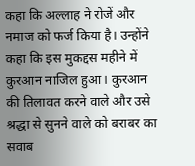कहा कि अल्लाह ने रोजें और नमाज को फर्ज किया है। उन्होंने कहा कि इस मुकद्दस महीने में कुरआन नाजिल हुआ। कुरआन की तिलावत करने वाले और उसे श्रद्धा से सुनने वाले को बराबर का सवाब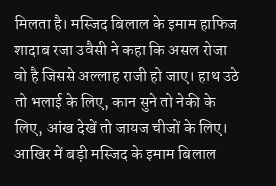मिलता है। मस्जिद बिलाल के इमाम हाफिज शादाब रजा उवैसी ने कहा कि असल रोजा वो है जिससे अल्लाह राजी हो जाए। हाथ उठे तो भलाई के लिए, कान सुने तो नेकी के लिए, आंख देखें तो जायज चीजों के लिए। आखिर में बड़ी मस्जिद के इमाम बिलाल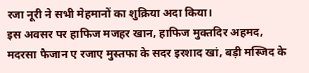रजा नूरी ने सभी मेहमानों का शुक्रिया अदा किया।
इस अवसर पर हाफिज मजहर खान, हाफिज मुक्तदिर अहमद, मदरसा फैजान ए रजाए मुस्तफा के सदर इरशाद खां, बड़ी मस्जिद के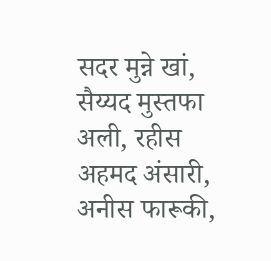सदर मुन्ने खां, सैय्यद मुस्तफा अली, रहीस अहमद अंसारी, अनीस फारूकी,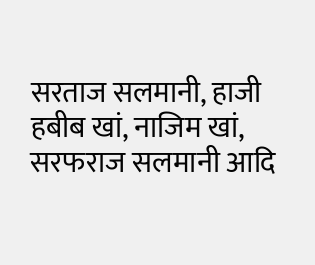सरताज सलमानी, हाजी हबीब खां, नाजिम खां, सरफराज सलमानी आदि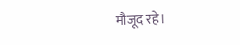मौजूद रहे।